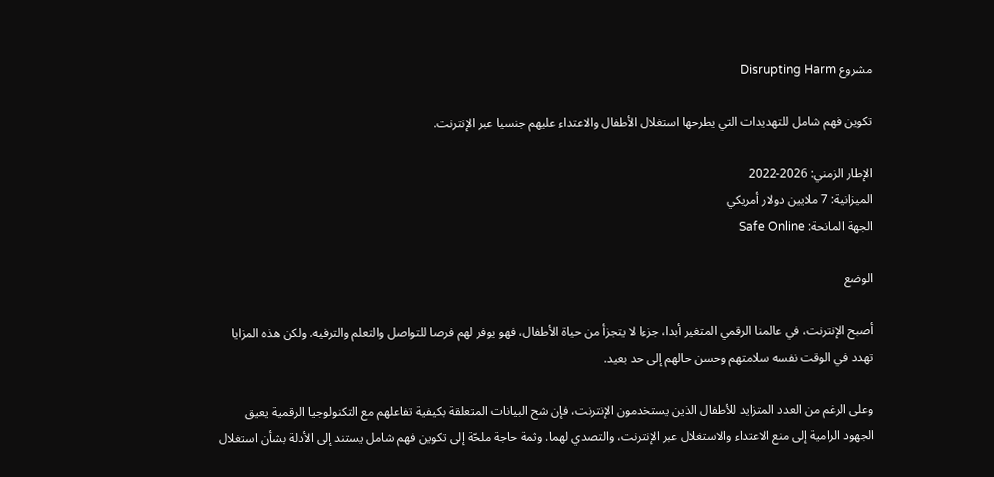مشروع Disrupting Harm

تكوين فهم شامل للتهديدات التي يطرحها استغلال الأطفال والاعتداء عليهم جنسيا عبر الإنترنت.

الإطار الزمني: 2026-2022
الميزانية: 7 ملايين دولار أمريكي
الجهة المانحة: Safe Online

الوضع

أصبح الإنترنت، في عالمنا الرقمي المتغير أبدا، جزءا لا يتجزأ من حياة الأطفال، فهو يوفر لهم فرصا للتواصل والتعلم والترفيه. ولكن هذه المزايا تهدد في الوقت نفسه سلامتهم وحسن حالهم إلى حد بعيد.

وعلى الرغم من العدد المتزايد للأطفال الذين يستخدمون الإنترنت، فإن شح البيانات المتعلقة بكيفية تفاعلهم مع التكنولوجيا الرقمية يعيق الجهود الرامية إلى منع الاعتداء والاستغلال عبر الإنترنت، والتصدي لهما. وثمة حاجة ملحّة إلى تكوين فهم شامل يستند إلى الأدلة بشأن استغلال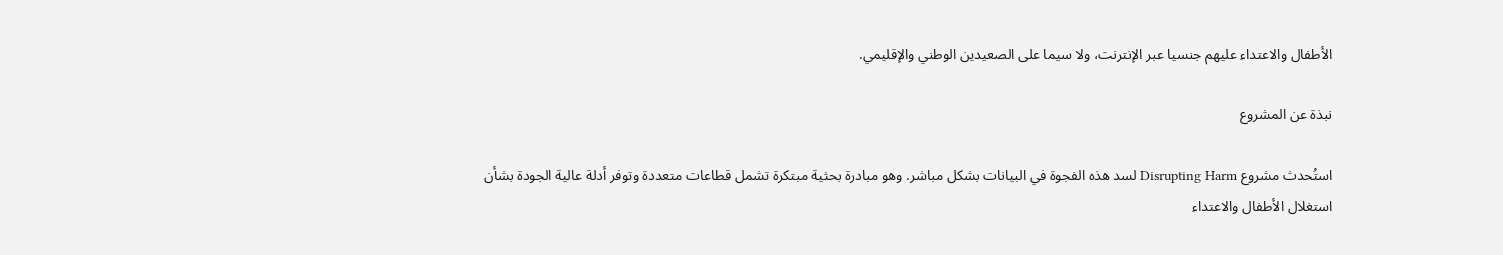الأطفال والاعتداء عليهم جنسيا عبر الإنترنت، ولا سيما على الصعيدين الوطني والإقليمي.

نبذة عن المشروع

استُحدث مشروع Disrupting Harm لسد هذه الفجوة في البيانات بشكل مباشر. وهو مبادرة بحثية مبتكرة تشمل قطاعات متعددة وتوفر أدلة عالية الجودة بشأن استغلال الأطفال والاعتداء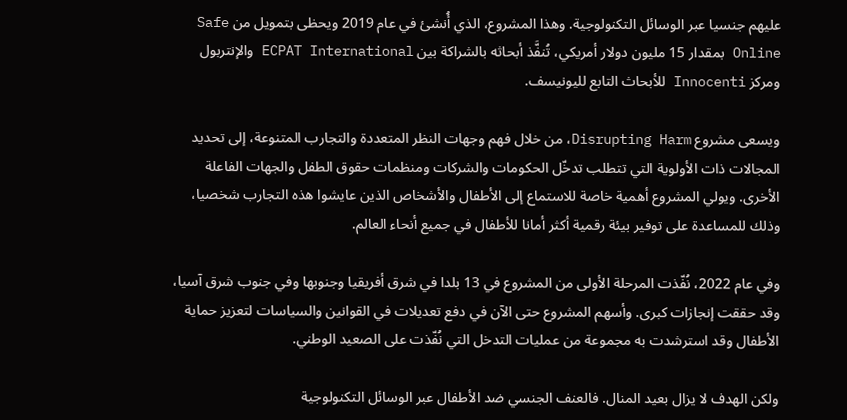عليهم جنسيا عبر الوسائل التكنولوجية. وهذا المشروع، الذي أُنشئ في عام 2019 ويحظى بتمويل من Safe Online بمقدار 15 مليون دولار أمريكي، تُنفَّذ أبحاثه بالشراكة بين ECPAT International والإنتربول ومركز Innocenti للأبحاث التابع لليونيسف.

ويسعى مشروع Disrupting Harm، من خلال فهم وجهات النظر المتعددة والتجارب المتنوعة، إلى تحديد المجالات ذات الأولوية التي تتطلب تدخّل الحكومات والشركات ومنظمات حقوق الطفل والجهات الفاعلة الأخرى. ويولي المشروع أهمية خاصة للاستماع إلى الأطفال والأشخاص الذين عايشوا هذه التجارب شخصيا، وذلك للمساعدة على توفير بيئة رقمية أكثر أمانا للأطفال في جميع أنحاء العالم.

وفي عام 2022، نُفّذت المرحلة الأولى من المشروع في 13 بلدا في شرق أفريقيا وجنوبها وفي جنوب شرق آسيا، وقد حققت إنجازات كبرى. وأسهم المشروع حتى الآن في دفع تعديلات في القوانين والسياسات لتعزيز حماية الأطفال وقد استرشدت به مجموعة من عمليات التدخل التي نُفّذت على الصعيد الوطني.

ولكن الهدف لا يزال بعيد المنال. فالعنف الجنسي ضد الأطفال عبر الوسائل التكنولوجية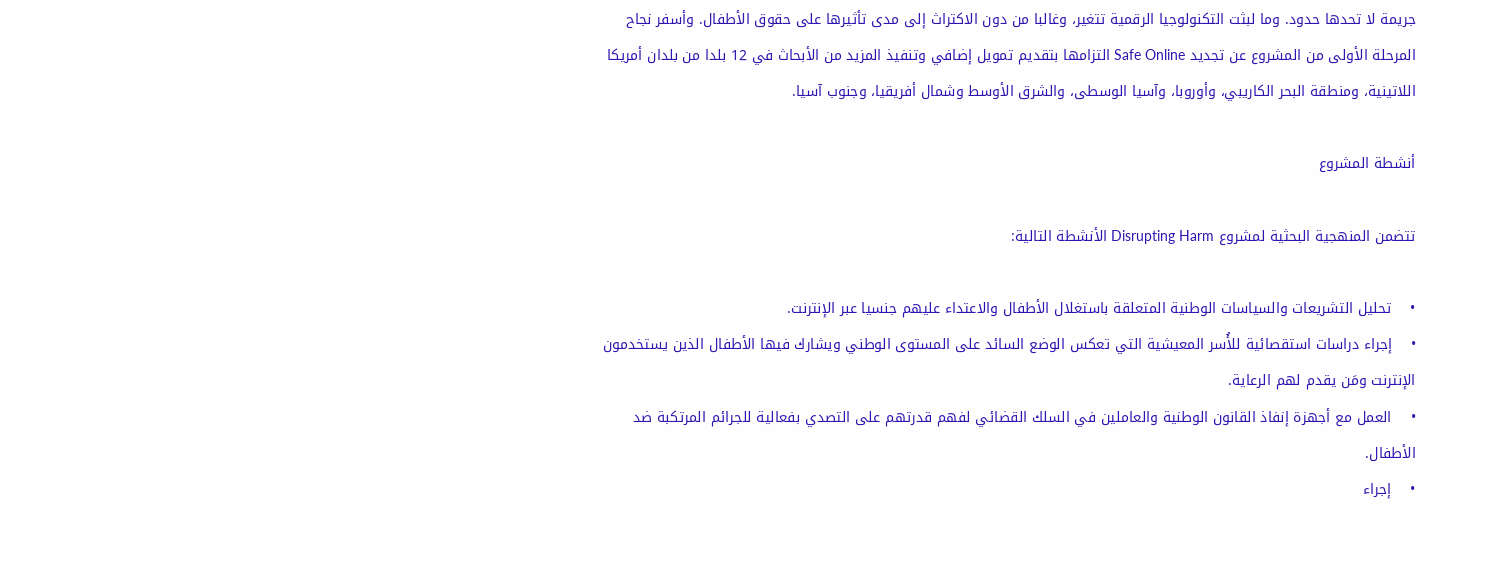جريمة لا تحدها حدود. وما لبثت التكنولوجيا الرقمية تتغير، وغالبا من دون الاكتراث إلى مدى تأثيرها على حقوق الأطفال. وأسفر نجاح المرحلة الأولى من المشروع عن تجديد Safe Online التزامها بتقديم تمويل إضافي وتنفيذ المزيد من الأبحاث في 12 بلدا من بلدان أمريكا اللاتينية، ومنطقة البحر الكاريبي، وأوروبا، وآسيا الوسطى، والشرق الأوسط وشمال أفريقيا، وجنوب آسيا.

أنشطة المشروع

تتضمن المنهجية البحثية لمشروع Disrupting Harm الأنشطة التالية:

•    تحليل التشريعات والسياسات الوطنية المتعلقة باستغلال الأطفال والاعتداء عليهم جنسيا عبر الإنترنت.
•    إجراء دراسات استقصائية للأُسر المعيشية التي تعكس الوضع السائد على المستوى الوطني ويشارك فيها الأطفال الذين يستخدمون الإنترنت ومَن يقدم لهم الرعاية.
•    العمل مع أجهزة إنفاذ القانون الوطنية والعاملين في السلك القضائي لفهم قدرتهم على التصدي بفعالية للجرائم المرتكبة ضد الأطفال.
•    إجراء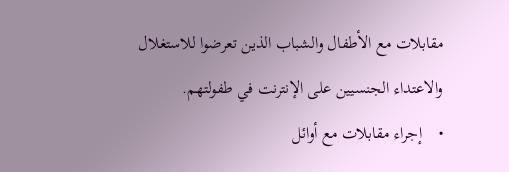مقابلات مع الأطفال والشباب الذين تعرضوا للاستغلال والاعتداء الجنسيين على الإنترنت في طفولتهم.
•    إجراء مقابلات مع أوائل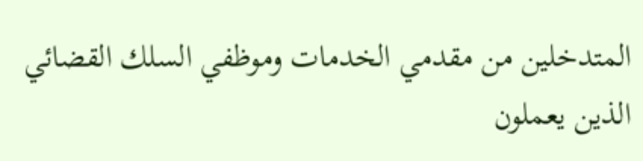المتدخلين من مقدمي الخدمات وموظفي السلك القضائي الذين يعملون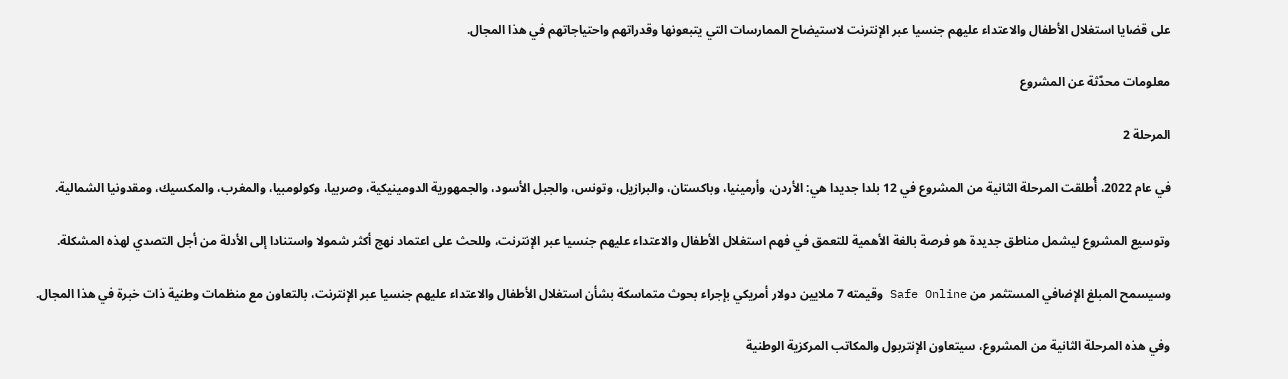على قضايا استغلال الأطفال والاعتداء عليهم جنسيا عبر الإنترنت لاستيضاح الممارسات التي يتبعونها وقدراتهم واحتياجاتهم في هذا المجال.

معلومات محدّثة عن المشروع

المرحلة 2

في عام 2022، أُطلقت المرحلة الثانية من المشروع في 12 بلدا جديدا هي: الأردن، وأرمينيا، وباكستان، والبرازيل، وتونس، والجبل الأسود، والجمهورية الدومينيكية، وصربيا، وكولومبيا، والمغرب، والمكسيك، ومقدونيا الشمالية.

وتوسيع المشروع ليشمل مناطق جديدة هو فرصة بالغة الأهمية للتعمق في فهم استغلال الأطفال والاعتداء عليهم جنسيا عبر الإنترنت، وللحث على اعتماد نهج أكثر شمولا واستنادا إلى الأدلة من أجل التصدي لهذه المشكلة.

وسيسمح المبلغ الإضافي المستثمر من Safe Online وقيمته 7 ملايين دولار أمريكي بإجراء بحوث متماسكة بشأن استغلال الأطفال والاعتداء عليهم جنسيا عبر الإنترنت، بالتعاون مع منظمات وطنية ذات خبرة في هذا المجال.

وفي هذه المرحلة الثانية من المشروع، سيتعاون الإنتربول والمكاتب المركزية الوطنية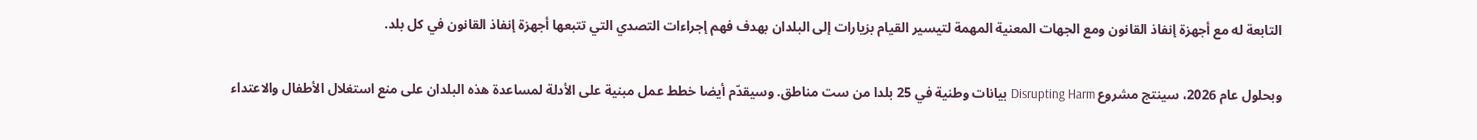التابعة له مع أجهزة إنفاذ القانون ومع الجهات المعنية المهمة لتيسير القيام بزيارات إلى البلدان بهدف فهم إجراءات التصدي التي تتبعها أجهزة إنفاذ القانون في كل بلد.

وبحلول عام 2026، سينتج مشروع Disrupting Harm بيانات وطنية في 25 بلدا من ست مناطق. وسيقدّم أيضا خطط عمل مبنية على الأدلة لمساعدة هذه البلدان على منع استغلال الأطفال والاعتداء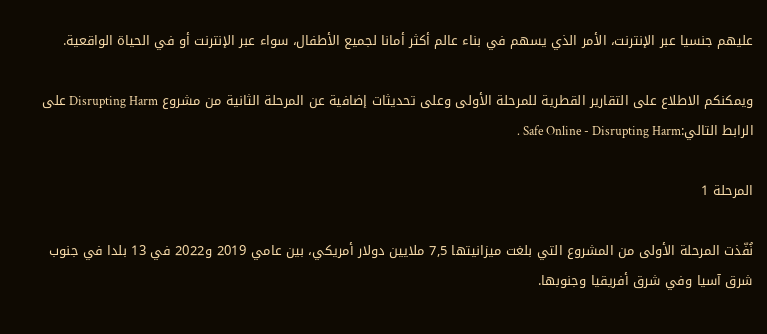عليهم جنسيا عبر الإنترنت، الأمر الذي يسهم في بناء عالم أكثر أمانا لجميع الأطفال، سواء عبر الإنترنت أو في الحياة الواقعية.

ويمكنكم الاطلاع على التقارير القطرية للمرحلة الأولى وعلى تحديثات إضافية عن المرحلة الثانية من مشروع Disrupting Harm على الرابط التالي:Safe Online - Disrupting Harm .

المرحلة 1

نُفّذت المرحلة الأولى من المشروع التي بلغت ميزانيتها 7,5 ملايين دولار أمريكي، بين عامي 2019 و2022 في 13 بلدا في جنوب شرق آسيا وفي شرق أفريقيا وجنوبها.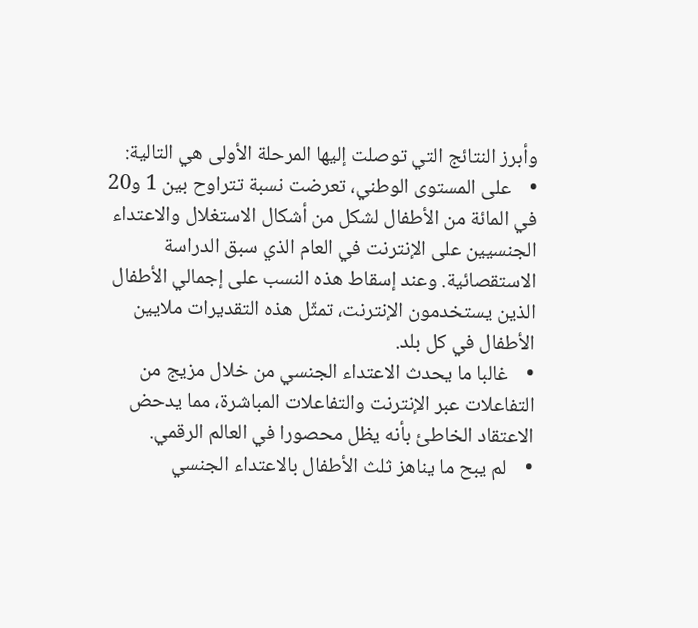وأبرز النتائج التي توصلت إليها المرحلة الأولى هي التالية:
•    على المستوى الوطني، تعرضت نسبة تتراوح بين 1 و20 في المائة من الأطفال لشكل من أشكال الاستغلال والاعتداء الجنسيين على الإنترنت في العام الذي سبق الدراسة الاستقصائية. وعند إسقاط هذه النسب على إجمالي الأطفال الذين يستخدمون الإنترنت، تمثّل هذه التقديرات ملايين الأطفال في كل بلد.
•    غالبا ما يحدث الاعتداء الجنسي من خلال مزيج من التفاعلات عبر الإنترنت والتفاعلات المباشرة، مما يدحض الاعتقاد الخاطئ بأنه يظل محصورا في العالم الرقمي.
•    لم يبح ما يناهز ثلث الأطفال بالاعتداء الجنسي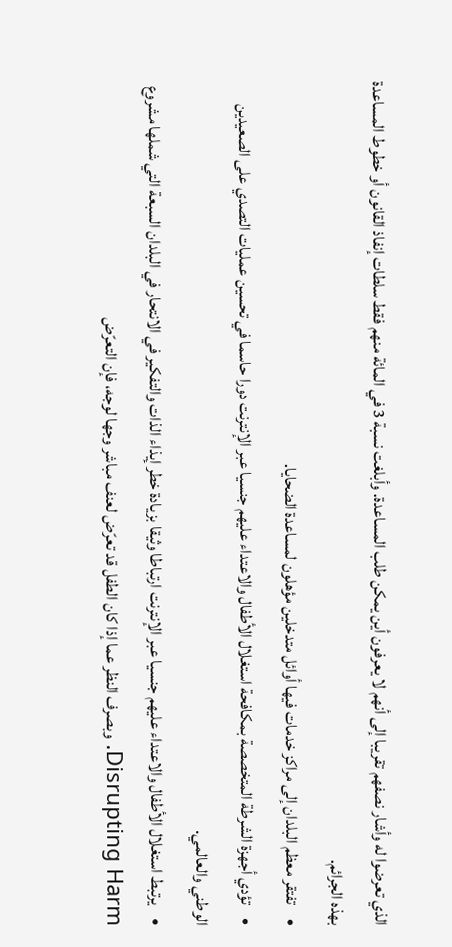الذي تعرضوا له وأشار نصفهم تقريبا إلى أنهم لا يعرفون أين يمكن طلب المساعدة. وأبلغت نسبة 3 في المائة منهم فقط سلطات إنفاذ القانون أو خطوط المساعدة بهذه الجرائم.
•    تفتقر معظم البلدان إلى مراكز خدمات فيها أوائل متدخلين مؤهلون لمساعدة الضحايا.
•    تؤدي أجهزة الشرطة المتخصصة بمكافحة استغلال الأطفال والاعتداء عليهم جنسيا عبر الإنترنت دورا حاسما في تحسين عمليات التصدي على الصعيدين الوطني والعالمي.
•    يرتبط استغلال الأطفال والاعتداء عليهم جنسيا عبر الإنترنت ارتباطا وثيقا بزيادة خطر إيذاء الذات والتفكير في الانتحار في البلدان السبعة التي شملها مشروع Disrupting Harm. وبصرف النظر عما إذا كان الطفل قد تعرّض لعنف مباشر وجها لوجه، فإن التعرّض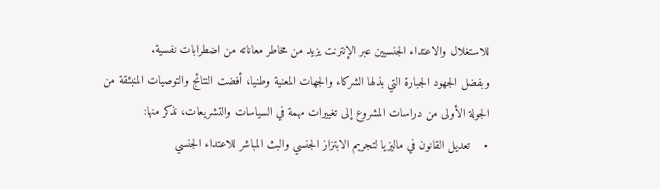للاستغلال والاعتداء الجنسيين عبر الإنترنت يزيد من مخاطر معاناته من اضطرابات نفسية.
وبفضل الجهود الجبارة التي بذلها الشركاء والجهات المعنية وطنيا، أفضت النتائج والتوصيات المنبثقة من الجولة الأولى من دراسات المشروع إلى تغييرات مهمة في السياسات والتشريعات، نذكر منها:
•    تعديل القانون في ماليزيا لتجريم الابتزاز الجنسي والبث المباشر للاعتداء الجنسي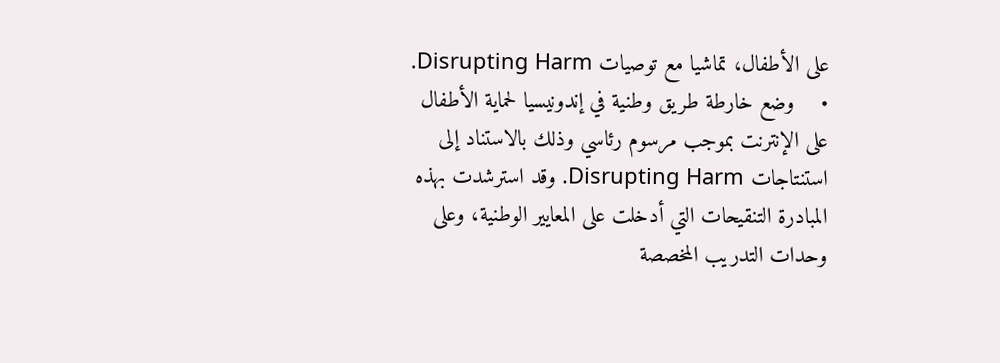على الأطفال، تماشيا مع توصيات Disrupting Harm.
•    وضع خارطة طريق وطنية في إندونيسيا لحماية الأطفال على الإنترنت بموجب مرسوم رئاسي وذلك بالاستناد إلى استنتاجات Disrupting Harm. وقد استرشدت بهذه المبادرة التنقيحات التي أدخلت على المعايير الوطنية، وعلى وحدات التدريب المخصصة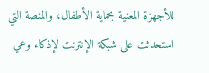للأجهزة المعنية بحماية الأطفال، والمنصة التي استحدثت على شبكة الإنترنت لإذكاء وعي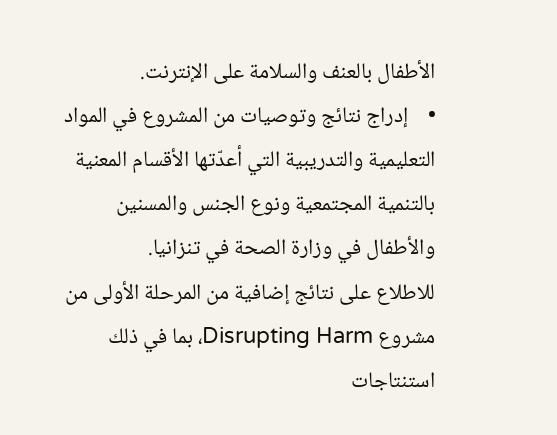الأطفال بالعنف والسلامة على الإنترنت.
•    إدراج نتائج وتوصيات من المشروع في المواد التعليمية والتدريبية التي أعدّتها الأقسام المعنية بالتنمية المجتمعية ونوع الجنس والمسنين والأطفال في وزارة الصحة في تنزانيا.
للاطلاع على نتائج إضافية من المرحلة الأولى من مشروع Disrupting Harm، بما في ذلك استنتاجات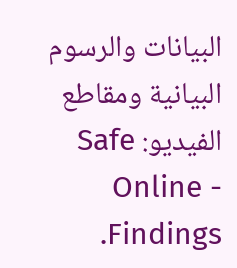البيانات والرسوم البيانية ومقاطع الفيديو: Safe Online - Findings.